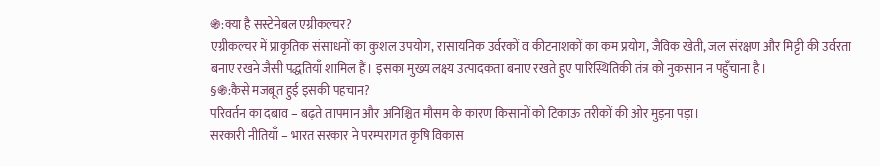֍:क्या है सस्टेनेबल एग्रीकल्चर?
एग्रीकल्चर में प्राकृतिक संसाधनों का कुशल उपयोग, रासायनिक उर्वरकों व कीटनाशकों का कम प्रयोग, जैविक खेती, जल संरक्षण और मिट्टी की उर्वरता बनाए रखने जैसी पद्धतियाँ शामिल हैं। इसका मुख्य लक्ष्य उत्पादकता बनाए रखते हुए पारिस्थितिकी तंत्र को नुकसान न पहुँचाना है।
§֍:कैसे मजबूत हुई इसकी पहचान?
परिवर्तन का दबाव – बढ़ते तापमान और अनिश्चित मौसम के कारण किसानों को टिकाऊ तरीकों की ओर मुड़ना पड़ा।
सरकारी नीतियाँ – भारत सरकार ने परम्परागत कृषि विकास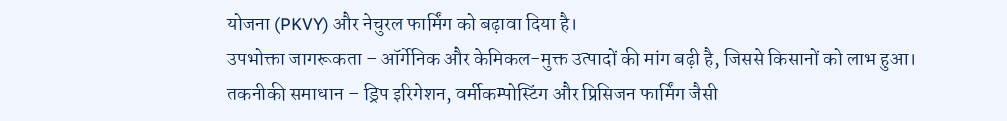योजना (PKVY) और नेचुरल फार्मिंग को बढ़ावा दिया है।
उपभोक्ता जागरूकता – ऑर्गेनिक और केमिकल-मुक्त उत्पादों की मांग बढ़ी है, जिससे किसानों को लाभ हुआ।
तकनीकी समाधान – ड्रिप इरिगेशन, वर्मीकम्पोस्टिंग और प्रिसिजन फार्मिंग जैसी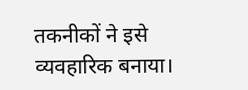तकनीकों ने इसे व्यवहारिक बनाया।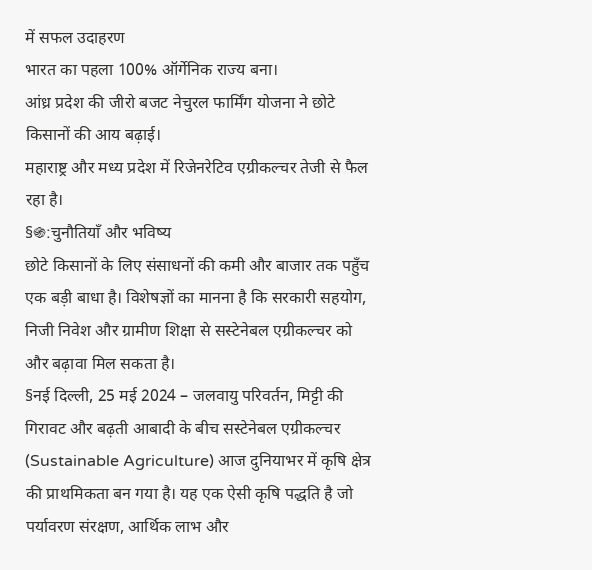में सफल उदाहरण
भारत का पहला 100% ऑर्गेनिक राज्य बना।
आंध्र प्रदेश की जीरो बजट नेचुरल फार्मिंग योजना ने छोटे किसानों की आय बढ़ाई।
महाराष्ट्र और मध्य प्रदेश में रिजेनरेटिव एग्रीकल्चर तेजी से फैल रहा है।
§֍:चुनौतियाँ और भविष्य
छोटे किसानों के लिए संसाधनों की कमी और बाजार तक पहुँच एक बड़ी बाधा है। विशेषज्ञों का मानना है कि सरकारी सहयोग, निजी निवेश और ग्रामीण शिक्षा से सस्टेनेबल एग्रीकल्चर को और बढ़ावा मिल सकता है।
§नई दिल्ली, 25 मई 2024 – जलवायु परिवर्तन, मिट्टी की गिरावट और बढ़ती आबादी के बीच सस्टेनेबल एग्रीकल्चर (Sustainable Agriculture) आज दुनियाभर में कृषि क्षेत्र की प्राथमिकता बन गया है। यह एक ऐसी कृषि पद्धति है जो पर्यावरण संरक्षण, आर्थिक लाभ और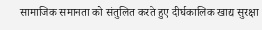सामाजिक समानता को संतुलित करते हुए दीर्घकालिक खाद्य सुरक्षा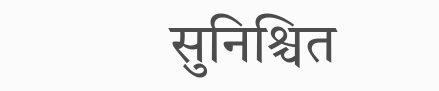सुनिश्चित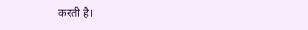करती है।